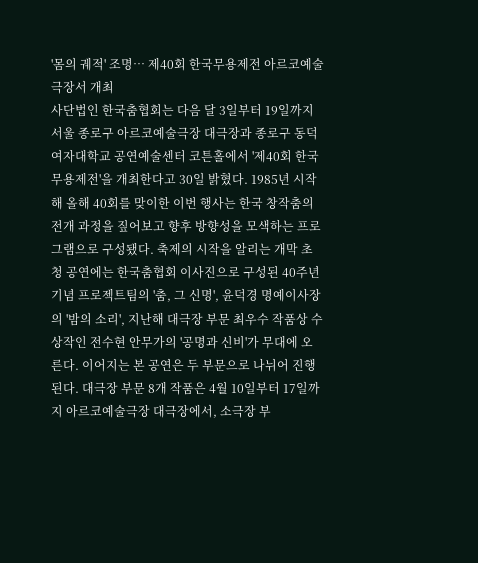'몸의 궤적' 조명… 제40회 한국무용제전 아르코예술극장서 개최
사단법인 한국춤협회는 다음 달 3일부터 19일까지 서울 종로구 아르코예술극장 대극장과 종로구 동덕여자대학교 공연예술센터 코튼홀에서 '제40회 한국무용제전'을 개최한다고 30일 밝혔다. 1985년 시작해 올해 40회를 맞이한 이번 행사는 한국 창작춤의 전개 과정을 짚어보고 향후 방향성을 모색하는 프로그램으로 구성됐다. 축제의 시작을 알리는 개막 초청 공연에는 한국춤협회 이사진으로 구성된 40주년 기념 프로젝트팀의 '춤, 그 신명', 윤덕경 명예이사장의 '밤의 소리', 지난해 대극장 부문 최우수 작품상 수상작인 전수현 안무가의 '공명과 신비'가 무대에 오른다. 이어지는 본 공연은 두 부문으로 나뉘어 진행된다. 대극장 부문 8개 작품은 4월 10일부터 17일까지 아르코예술극장 대극장에서, 소극장 부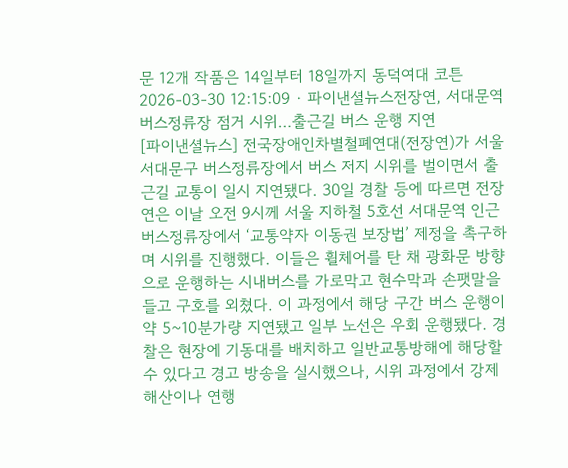문 12개 작품은 14일부터 18일까지 동덕여대 코튼
2026-03-30 12:15:09 · 파이낸셜뉴스전장연, 서대문역 버스정류장 점거 시위…출근길 버스 운행 지연
[파이낸셜뉴스] 전국장애인차별철폐연대(전장연)가 서울 서대문구 버스정류장에서 버스 저지 시위를 벌이면서 출근길 교통이 일시 지연됐다. 30일 경찰 등에 따르면 전장연은 이날 오전 9시께 서울 지하철 5호선 서대문역 인근 버스정류장에서 ‘교통약자 이동권 보장법’ 제정을 촉구하며 시위를 진행했다. 이들은 휠체어를 탄 채 광화문 방향으로 운행하는 시내버스를 가로막고 현수막과 손팻말을 들고 구호를 외쳤다. 이 과정에서 해당 구간 버스 운행이 약 5~10분가량 지연됐고 일부 노선은 우회 운행됐다. 경찰은 현장에 기동대를 배치하고 일반교통방해에 해당할 수 있다고 경고 방송을 실시했으나, 시위 과정에서 강제 해산이나 연행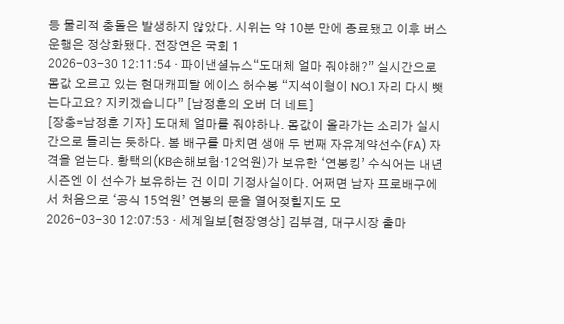등 물리적 충돌은 발생하지 않았다. 시위는 약 10분 만에 종료됐고 이후 버스 운행은 정상화됐다. 전장연은 국회 1
2026-03-30 12:11:54 · 파이낸셜뉴스“도대체 얼마 줘야해?” 실시간으로 몸값 오르고 있는 현대캐피탈 에이스 허수봉 “지석이형이 NO.1 자리 다시 뺏는다고요? 지키겠습니다” [남정훈의 오버 더 네트]
[장충=남정훈 기자] 도대체 얼마를 줘야하나. 몸값이 올라가는 소리가 실시간으로 들리는 듯하다. 봄 배구를 마치면 생애 두 번째 자유계약선수(FA) 자격을 얻는다. 황택의(KB손해보험·12억원)가 보유한 ‘연봉킹’ 수식어는 내년 시즌엔 이 선수가 보유하는 건 이미 기정사실이다. 어쩌면 남자 프로배구에서 처음으로 ‘공식 15억원’ 연봉의 문을 열어젖힐지도 모
2026-03-30 12:07:53 · 세계일보[현장영상] 김부겸, 대구시장 출마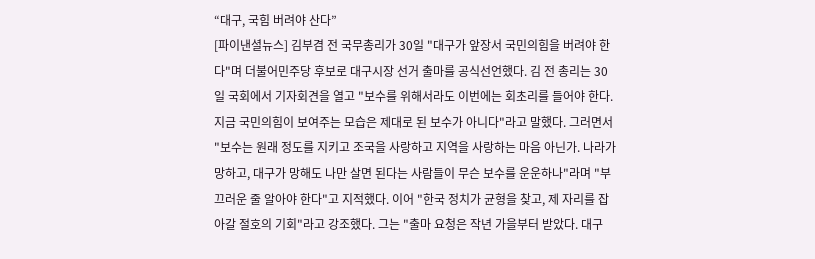“대구, 국힘 버려야 산다”
[파이낸셜뉴스] 김부겸 전 국무총리가 30일 "대구가 앞장서 국민의힘을 버려야 한다"며 더불어민주당 후보로 대구시장 선거 출마를 공식선언했다. 김 전 총리는 30일 국회에서 기자회견을 열고 "보수를 위해서라도 이번에는 회초리를 들어야 한다. 지금 국민의힘이 보여주는 모습은 제대로 된 보수가 아니다"라고 말했다. 그러면서 "보수는 원래 정도를 지키고 조국을 사랑하고 지역을 사랑하는 마음 아닌가. 나라가 망하고, 대구가 망해도 나만 살면 된다는 사람들이 무슨 보수를 운운하나"라며 "부끄러운 줄 알아야 한다"고 지적했다. 이어 "한국 정치가 균형을 찾고, 제 자리를 잡아갈 절호의 기회"라고 강조했다. 그는 "출마 요청은 작년 가을부터 받았다. 대구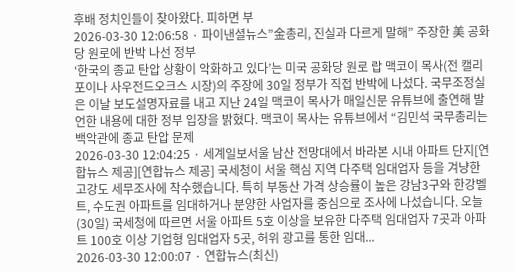후배 정치인들이 찾아왔다. 피하면 부
2026-03-30 12:06:58 · 파이낸셜뉴스”金총리, 진실과 다르게 말해” 주장한 美 공화당 원로에 반박 나선 정부
‘한국의 종교 탄압 상황이 악화하고 있다’는 미국 공화당 원로 랍 맥코이 목사(전 캘리포이나 사우전드오크스 시장)의 주장에 30일 정부가 직접 반박에 나섰다. 국무조정실은 이날 보도설명자료를 내고 지난 24일 맥코이 목사가 매일신문 유튜브에 출연해 발언한 내용에 대한 정부 입장을 밝혔다. 맥코이 목사는 유튜브에서 “김민석 국무총리는 백악관에 종교 탄압 문제
2026-03-30 12:04:25 · 세계일보서울 남산 전망대에서 바라본 시내 아파트 단지[연합뉴스 제공][연합뉴스 제공] 국세청이 서울 핵심 지역 다주택 임대업자 등을 겨냥한 고강도 세무조사에 착수했습니다. 특히 부동산 가격 상승률이 높은 강남3구와 한강벨트, 수도권 아파트를 임대하거나 분양한 사업자를 중심으로 조사에 나섰습니다. 오늘(30일) 국세청에 따르면 서울 아파트 5호 이상을 보유한 다주택 임대업자 7곳과 아파트 100호 이상 기업형 임대업자 5곳, 허위 광고를 통한 임대...
2026-03-30 12:00:07 · 연합뉴스(최신)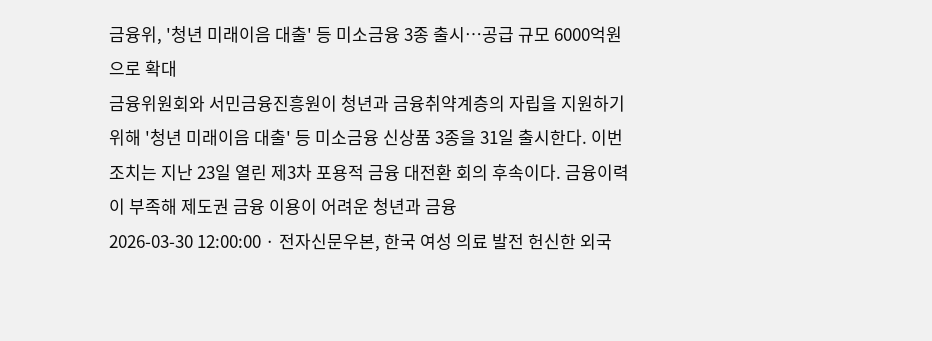금융위, '청년 미래이음 대출' 등 미소금융 3종 출시…공급 규모 6000억원으로 확대
금융위원회와 서민금융진흥원이 청년과 금융취약계층의 자립을 지원하기 위해 '청년 미래이음 대출' 등 미소금융 신상품 3종을 31일 출시한다. 이번 조치는 지난 23일 열린 제3차 포용적 금융 대전환 회의 후속이다. 금융이력이 부족해 제도권 금융 이용이 어려운 청년과 금융
2026-03-30 12:00:00 · 전자신문우본, 한국 여성 의료 발전 헌신한 외국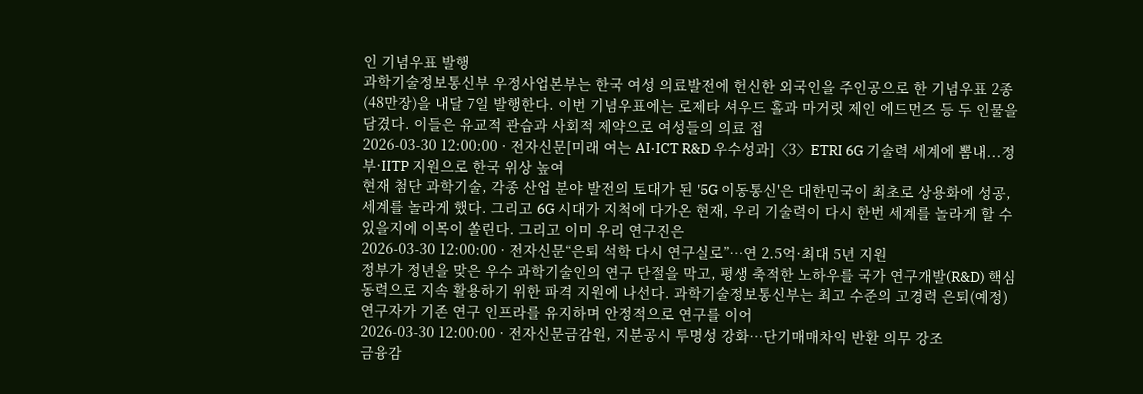인 기념우표 발행
과학기술정보통신부 우정사업본부는 한국 여성 의료발전에 헌신한 외국인을 주인공으로 한 기념우표 2종(48만장)을 내달 7일 발행한다. 이번 기념우표에는 로제타 셔우드 홀과 마거릿 제인 에드먼즈 등 두 인물을 담겼다. 이들은 유교적 관습과 사회적 제약으로 여성들의 의료 접
2026-03-30 12:00:00 · 전자신문[미래 여는 AI·ICT R&D 우수성과]〈3〉ETRI 6G 기술력 세계에 뽐내...정부·IITP 지원으로 한국 위상 높여
현재 첨단 과학기술, 각종 산업 분야 발전의 토대가 된 '5G 이동통신'은 대한민국이 최초로 상용화에 성공, 세계를 놀라게 했다. 그리고 6G 시대가 지척에 다가온 현재, 우리 기술력이 다시 한번 세계를 놀라게 할 수 있을지에 이목이 쏠린다. 그리고 이미 우리 연구진은
2026-03-30 12:00:00 · 전자신문“은퇴 석학 다시 연구실로”…연 2.5억·최대 5년 지원
정부가 정년을 맞은 우수 과학기술인의 연구 단절을 막고, 평생 축적한 노하우를 국가 연구개발(R&D) 핵심 동력으로 지속 활용하기 위한 파격 지원에 나선다. 과학기술정보통신부는 최고 수준의 고경력 은퇴(예정) 연구자가 기존 연구 인프라를 유지하며 안정적으로 연구를 이어
2026-03-30 12:00:00 · 전자신문금감원, 지분공시 투명성 강화…단기매매차익 반환 의무 강조
금융감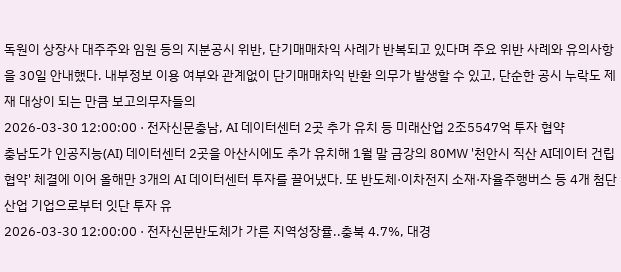독원이 상장사 대주주와 임원 등의 지분공시 위반, 단기매매차익 사례가 반복되고 있다며 주요 위반 사례와 유의사항을 30일 안내했다. 내부정보 이용 여부와 관계없이 단기매매차익 반환 의무가 발생할 수 있고, 단순한 공시 누락도 제재 대상이 되는 만큼 보고의무자들의
2026-03-30 12:00:00 · 전자신문충남, AI 데이터센터 2곳 추가 유치 등 미래산업 2조5547억 투자 협약
충남도가 인공지능(AI) 데이터센터 2곳을 아산시에도 추가 유치해 1월 말 금강의 80㎿ '천안시 직산 AI데이터 건립협약' 체결에 이어 올해만 3개의 AI 데이터센터 투자를 끌어냈다. 또 반도체·이차전지 소재·자율주행버스 등 4개 첨단 산업 기업으로부터 잇단 투자 유
2026-03-30 12:00:00 · 전자신문반도체가 가른 지역성장률..충북 4.7%, 대경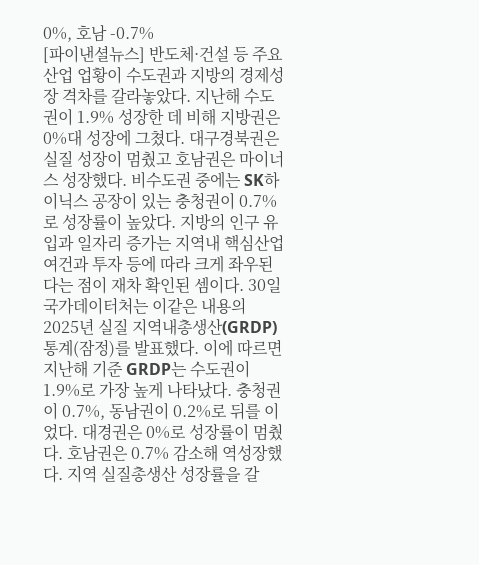0%, 호남 -0.7%
[파이낸셜뉴스] 반도체·건설 등 주요 산업 업황이 수도권과 지방의 경제성장 격차를 갈라놓았다. 지난해 수도권이 1.9% 성장한 데 비해 지방권은 0%대 성장에 그쳤다. 대구경북권은 실질 성장이 멈췄고 호남권은 마이너스 성장했다. 비수도권 중에는 SK하이닉스 공장이 있는 충청권이 0.7%로 성장률이 높았다. 지방의 인구 유입과 일자리 증가는 지역내 핵심산업 여건과 투자 등에 따라 크게 좌우된다는 점이 재차 확인된 셈이다. 30일 국가데이터처는 이같은 내용의 2025년 실질 지역내총생산(GRDP) 통계(잠정)를 발표했다. 이에 따르면 지난해 기준 GRDP는 수도권이 1.9%로 가장 높게 나타났다. 충청권이 0.7%, 동남권이 0.2%로 뒤를 이었다. 대경권은 0%로 성장률이 멈췄다. 호남권은 0.7% 감소해 역성장했다. 지역 실질총생산 성장률을 갈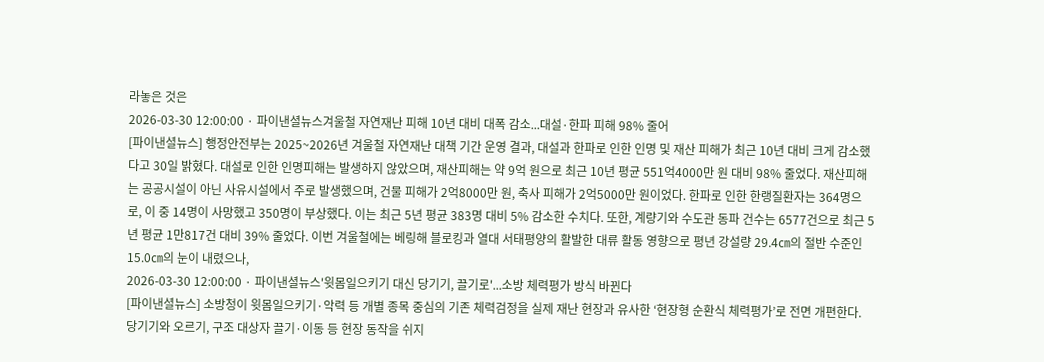라놓은 것은
2026-03-30 12:00:00 · 파이낸셜뉴스겨울철 자연재난 피해 10년 대비 대폭 감소...대설·한파 피해 98% 줄어
[파이낸셜뉴스] 행정안전부는 2025~2026년 겨울철 자연재난 대책 기간 운영 결과, 대설과 한파로 인한 인명 및 재산 피해가 최근 10년 대비 크게 감소했다고 30일 밝혔다. 대설로 인한 인명피해는 발생하지 않았으며, 재산피해는 약 9억 원으로 최근 10년 평균 551억4000만 원 대비 98% 줄었다. 재산피해는 공공시설이 아닌 사유시설에서 주로 발생했으며, 건물 피해가 2억8000만 원, 축사 피해가 2억5000만 원이었다. 한파로 인한 한랭질환자는 364명으로, 이 중 14명이 사망했고 350명이 부상했다. 이는 최근 5년 평균 383명 대비 5% 감소한 수치다. 또한, 계량기와 수도관 동파 건수는 6577건으로 최근 5년 평균 1만817건 대비 39% 줄었다. 이번 겨울철에는 베링해 블로킹과 열대 서태평양의 활발한 대류 활동 영향으로 평년 강설량 29.4㎝의 절반 수준인 15.0㎝의 눈이 내렸으나,
2026-03-30 12:00:00 · 파이낸셜뉴스'윗몸일으키기 대신 당기기, 끌기로'...소방 체력평가 방식 바뀐다
[파이낸셜뉴스] 소방청이 윗몸일으키기·악력 등 개별 종목 중심의 기존 체력검정을 실제 재난 현장과 유사한 ‘현장형 순환식 체력평가’로 전면 개편한다. 당기기와 오르기, 구조 대상자 끌기·이동 등 현장 동작을 쉬지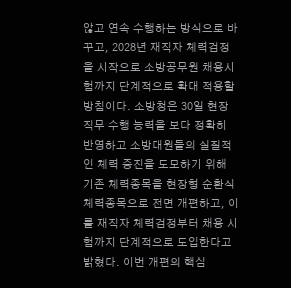않고 연속 수행하는 방식으로 바꾸고, 2028년 재직자 체력검정을 시작으로 소방공무원 채용시험까지 단계적으로 확대 적용할 방침이다. 소방청은 30일 현장 직무 수행 능력을 보다 정확히 반영하고 소방대원들의 실질적인 체력 증진을 도모하기 위해 기존 체력종목을 현장형 순환식 체력종목으로 전면 개편하고, 이를 재직자 체력검정부터 채용 시험까지 단계적으로 도입한다고 밝혔다. 이번 개편의 핵심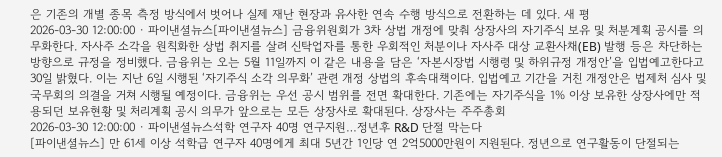은 기존의 개별 종목 측정 방식에서 벗어나 실제 재난 현장과 유사한 연속 수행 방식으로 전환하는 데 있다. 새 평
2026-03-30 12:00:00 · 파이낸셜뉴스[파이낸셜뉴스] 금융위원회가 3차 상법 개정에 맞춰 상장사의 자기주식 보유 및 처분계획 공시를 의무화한다. 자사주 소각을 원칙화한 상법 취지를 살려 신탁업자를 통한 우회적인 처분이나 자사주 대상 교환사채(EB) 발행 등은 차단하는 방향으로 규정을 정비했다. 금융위는 오는 5월 11일까지 이 같은 내용을 담은 ‘자본시장법 시행령 및 하위규정 개정안’을 입법예고한다고 30일 밝혔다. 이는 지난 6일 시행된 ‘자기주식 소각 의무화’ 관련 개정 상법의 후속대책이다. 입법예고 기간을 거친 개정안은 법제처 심사 및 국무회의 의결을 거쳐 시행될 예정이다. 금융위는 우선 공시 범위를 전면 확대한다. 기존에는 자기주식을 1% 이상 보유한 상장사에만 적용되던 보유현황 및 처리계획 공시 의무가 앞으로는 모든 상장사로 확대된다. 상장사는 주주총회
2026-03-30 12:00:00 · 파이낸셜뉴스석학 연구자 40명 연구지원…정년후 R&D 단절 막는다
[파이낸셜뉴스] 만 61세 이상 석학급 연구자 40명에게 최대 5년간 1인당 연 2억5000만원이 지원된다. 정년으로 연구활동이 단절되는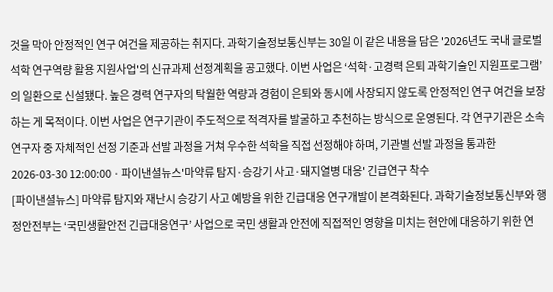것을 막아 안정적인 연구 여건을 제공하는 취지다. 과학기술정보통신부는 30일 이 같은 내용을 담은 '2026년도 국내 글로벌 석학 연구역량 활용 지원사업'의 신규과제 선정계획을 공고했다. 이번 사업은 ‘석학·고경력 은퇴 과학기술인 지원프로그램’의 일환으로 신설됐다. 높은 경력 연구자의 탁월한 역량과 경험이 은퇴와 동시에 사장되지 않도록 안정적인 연구 여건을 보장하는 게 목적이다. 이번 사업은 연구기관이 주도적으로 적격자를 발굴하고 추천하는 방식으로 운영된다. 각 연구기관은 소속 연구자 중 자체적인 선정 기준과 선발 과정을 거쳐 우수한 석학을 직접 선정해야 하며, 기관별 선발 과정을 통과한
2026-03-30 12:00:00 · 파이낸셜뉴스'마약류 탐지·승강기 사고·돼지열병 대응' 긴급연구 착수
[파이낸셜뉴스] 마약류 탐지와 재난시 승강기 사고 예방을 위한 긴급대응 연구개발이 본격화된다. 과학기술정보통신부와 행정안전부는 ‘국민생활안전 긴급대응연구’ 사업으로 국민 생활과 안전에 직접적인 영향을 미치는 현안에 대응하기 위한 연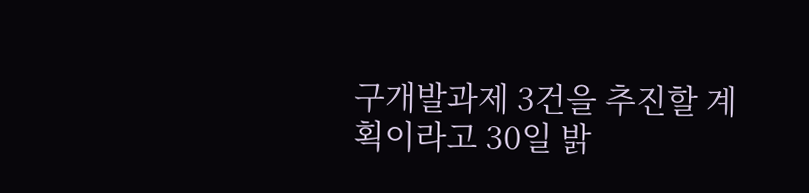구개발과제 3건을 추진할 계획이라고 30일 밝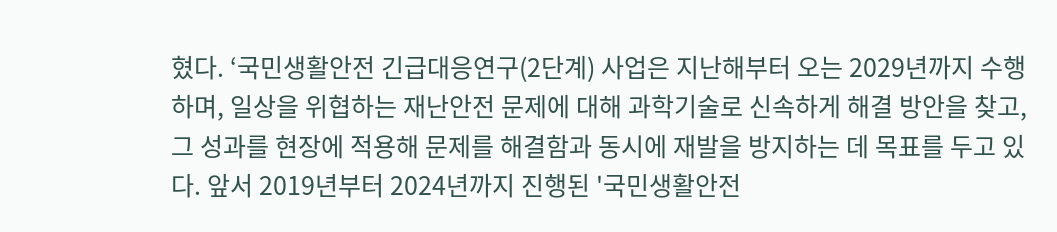혔다. ‘국민생활안전 긴급대응연구(2단계) 사업은 지난해부터 오는 2029년까지 수행하며, 일상을 위협하는 재난안전 문제에 대해 과학기술로 신속하게 해결 방안을 찾고, 그 성과를 현장에 적용해 문제를 해결함과 동시에 재발을 방지하는 데 목표를 두고 있다. 앞서 2019년부터 2024년까지 진행된 '국민생활안전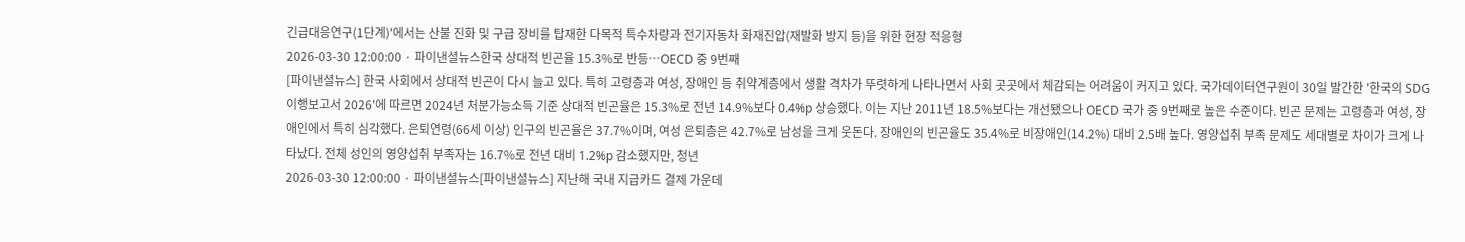긴급대응연구(1단계)'에서는 산불 진화 및 구급 장비를 탑재한 다목적 특수차량과 전기자동차 화재진압(재발화 방지 등)을 위한 현장 적응형
2026-03-30 12:00:00 · 파이낸셜뉴스한국 상대적 빈곤율 15.3%로 반등…OECD 중 9번째
[파이낸셜뉴스] 한국 사회에서 상대적 빈곤이 다시 늘고 있다. 특히 고령층과 여성, 장애인 등 취약계층에서 생활 격차가 뚜렷하게 나타나면서 사회 곳곳에서 체감되는 어려움이 커지고 있다. 국가데이터연구원이 30일 발간한 '한국의 SDG 이행보고서 2026'에 따르면 2024년 처분가능소득 기준 상대적 빈곤율은 15.3%로 전년 14.9%보다 0.4%p 상승했다. 이는 지난 2011년 18.5%보다는 개선됐으나 OECD 국가 중 9번째로 높은 수준이다. 빈곤 문제는 고령층과 여성, 장애인에서 특히 심각했다. 은퇴연령(66세 이상) 인구의 빈곤율은 37.7%이며, 여성 은퇴층은 42.7%로 남성을 크게 웃돈다. 장애인의 빈곤율도 35.4%로 비장애인(14.2%) 대비 2.5배 높다. 영양섭취 부족 문제도 세대별로 차이가 크게 나타났다. 전체 성인의 영양섭취 부족자는 16.7%로 전년 대비 1.2%p 감소했지만, 청년
2026-03-30 12:00:00 · 파이낸셜뉴스[파이낸셜뉴스] 지난해 국내 지급카드 결제 가운데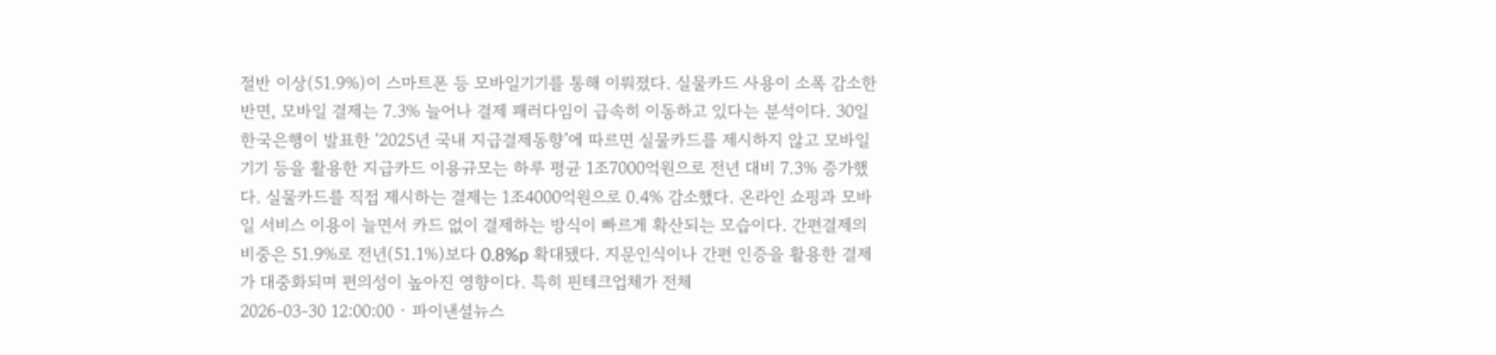절반 이상(51.9%)이 스마트폰 등 모바일기기를 통해 이뤄졌다. 실물카드 사용이 소폭 감소한 반면, 모바일 결제는 7.3% 늘어나 결제 패러다임이 급속히 이동하고 있다는 분석이다. 30일 한국은행이 발표한 ‘2025년 국내 지급결제동향’에 따르면 실물카드를 제시하지 않고 모바일기기 등을 활용한 지급카드 이용규모는 하루 평균 1조7000억원으로 전년 대비 7.3% 증가했다. 실물카드를 직접 제시하는 결제는 1조4000억원으로 0.4% 감소했다. 온라인 쇼핑과 모바일 서비스 이용이 늘면서 카드 없이 결제하는 방식이 빠르게 확산되는 모습이다. 간편결제의 비중은 51.9%로 전년(51.1%)보다 0.8%p 확대됐다. 지문인식이나 간편 인증을 활용한 결제가 대중화되며 편의성이 높아진 영향이다. 특히 핀테크업체가 전체
2026-03-30 12:00:00 · 파이낸셜뉴스